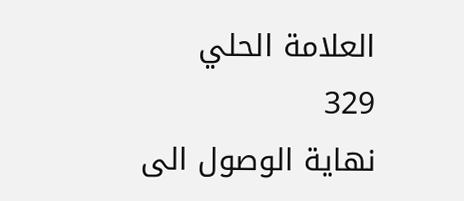العلامة الحلي
329
نهاية الوصول الى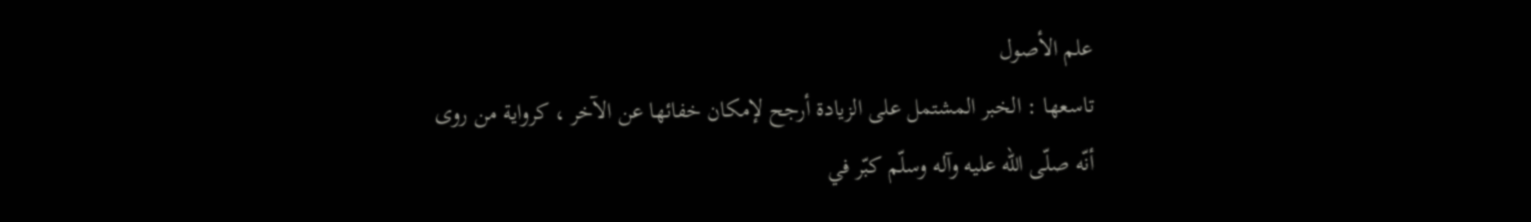علم الأصول
تاسعها : الخبر المشتمل على الزيادة أرجح لإمكان خفائها عن الآخر ، كرواية من روى أنّه صلّى اللّه عليه وآله وسلّم كبّر في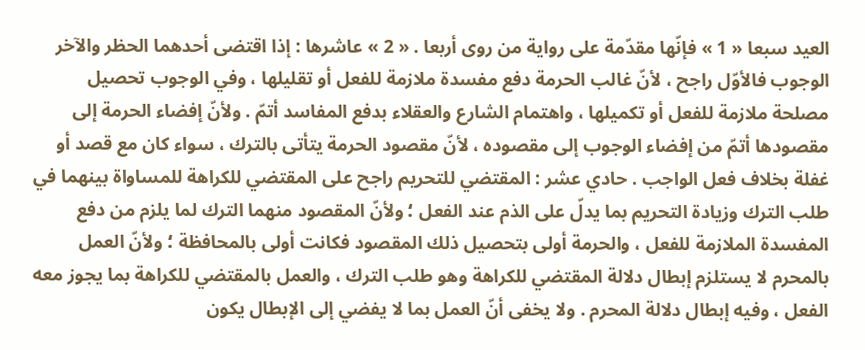العيد سبعا « 1 » فإنّها مقدّمة على رواية من روى أربعا . « 2 » عاشرها : إذا اقتضى أحدهما الحظر والآخر الوجوب فالأوّل راجح ، لأنّ غالب الحرمة دفع مفسدة ملازمة للفعل أو تقليلها ، وفي الوجوب تحصيل مصلحة ملازمة للفعل أو تكميلها ، واهتمام الشارع والعقلاء بدفع المفاسد أتمّ . ولأنّ إفضاء الحرمة إلى مقصودها أتمّ من إفضاء الوجوب إلى مقصوده ، لأنّ مقصود الحرمة يتأتى بالترك ، سواء كان مع قصد أو غفلة بخلاف فعل الواجب . حادي عشر : المقتضي للتحريم راجح على المقتضي للكراهة للمساواة بينهما في طلب الترك وزيادة التحريم بما يدلّ على الذم عند الفعل ؛ ولأنّ المقصود منهما الترك لما يلزم من دفع المفسدة الملازمة للفعل ، والحرمة أولى بتحصيل ذلك المقصود فكانت أولى بالمحافظة ؛ ولأنّ العمل بالمحرم لا يستلزم إبطال دلالة المقتضي للكراهة وهو طلب الترك ، والعمل بالمقتضي للكراهة بما يجوز معه الفعل ، وفيه إبطال دلالة المحرم . ولا يخفى أنّ العمل بما لا يفضي إلى الإبطال يكون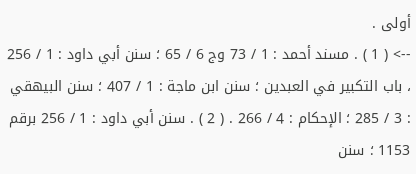أولى .
--> ( 1 ) . مسند أحمد : 1 / 73 وج 6 / 65 ؛ سنن أبي داود : 1 / 256 ، باب التكبير في العبدين ؛ سنن ابن ماجة : 1 / 407 ؛ سنن البيهقي : 3 / 285 ؛ الإحكام : 4 / 266 . ( 2 ) . سنن أبي داود : 1 / 256 برقم 1153 ؛ سنن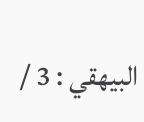البيهقي : 3 /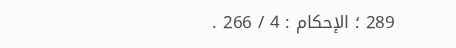289 ؛ الإحكام : 4 / 266 .